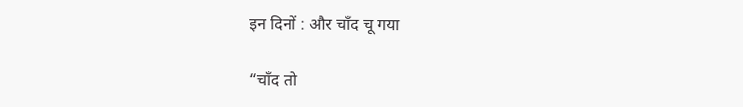इन दिनों : और चाँद चू गया

“चाँद तो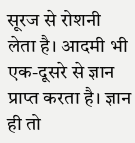सूरज से रोशनी लेता है। आदमी भी एक-दूसरे से ज्ञान प्राप्त करता है। ज्ञान ही तो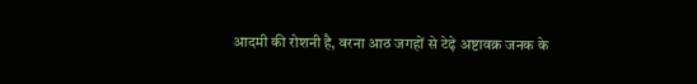आदमी की रोशनी है, वरना आठ जगहों से टेढ़े अष्टावक्र जनक के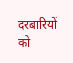दरबारियों को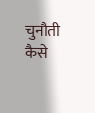चुनौती कैसे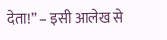देता!” – इसी आलेख से